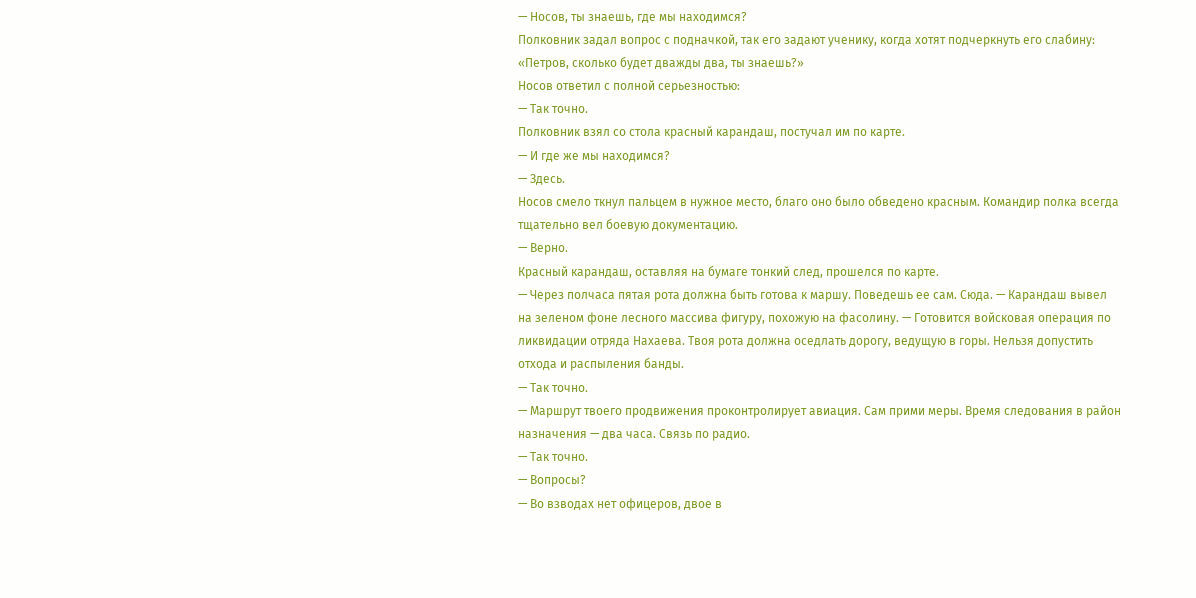— Носов, ты знаешь, где мы находимся?
Полковник задал вопрос с подначкой, так его задают ученику, когда хотят подчеркнуть его слабину: «Петров, сколько будет дважды два, ты знаешь?»
Носов ответил с полной серьезностью:
— Так точно.
Полковник взял со стола красный карандаш, постучал им по карте.
— И где же мы находимся?
— Здесь.
Носов смело ткнул пальцем в нужное место, благо оно было обведено красным. Командир полка всегда тщательно вел боевую документацию.
— Верно.
Красный карандаш, оставляя на бумаге тонкий след, прошелся по карте.
— Через полчаса пятая рота должна быть готова к маршу. Поведешь ее сам. Сюда. — Карандаш вывел на зеленом фоне лесного массива фигуру, похожую на фасолину. — Готовится войсковая операция по ликвидации отряда Нахаева. Твоя рота должна оседлать дорогу, ведущую в горы. Нельзя допустить отхода и распыления банды.
— Так точно.
— Маршрут твоего продвижения проконтролирует авиация. Сам прими меры. Время следования в район назначения — два часа. Связь по радио.
— Так точно.
— Вопросы?
— Во взводах нет офицеров, двое в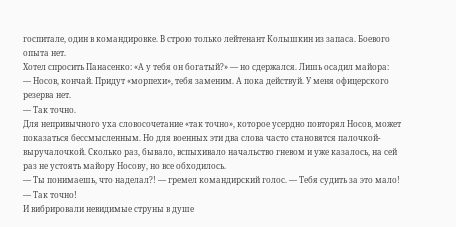госпитале, один в командировке. В строю только лейтенант Колышкин из запаса. Боевого опыта нет.
Хотел спросить Панасенко: «А у тебя он богатый?» — но сдержался. Лишь осадил майора:
— Носов, кончай. Придут «морпехи», тебя заменим. А пока действуй. У меня офицерского резерва нет.
— Так точно.
Для непривычного уха словосочетание «так точно», которое усердно повторял Носов, может показаться бессмысленным. Но для военных эти два слова часто становятся палочкой-выручалочкой. Сколько раз, бывало, вспыхивало начальство гневом и уже казалось, на сей раз не устоять майору Носову, но все обходилось.
— Ты понимаешь, что наделал?! — гремел командирский голос. — Тебя судить за это мало!
— Так точно!
И вибрировали невидимые струны в душе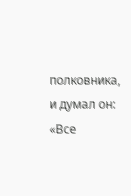полковника, и думал он: «Все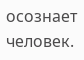осознает человек.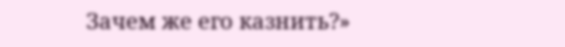Зачем же его казнить?»